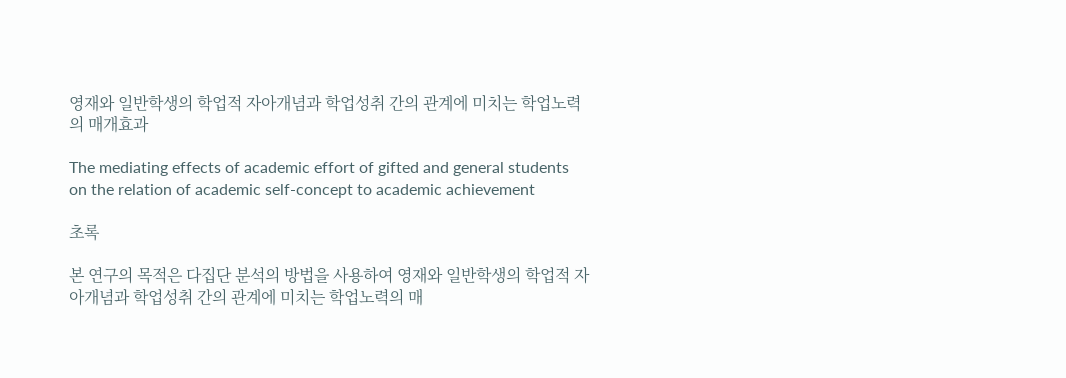영재와 일반학생의 학업적 자아개념과 학업성취 간의 관계에 미치는 학업노력의 매개효과

The mediating effects of academic effort of gifted and general students on the relation of academic self-concept to academic achievement

초록

본 연구의 목적은 다집단 분석의 방법을 사용하여 영재와 일반학생의 학업적 자아개념과 학업성취 간의 관계에 미치는 학업노력의 매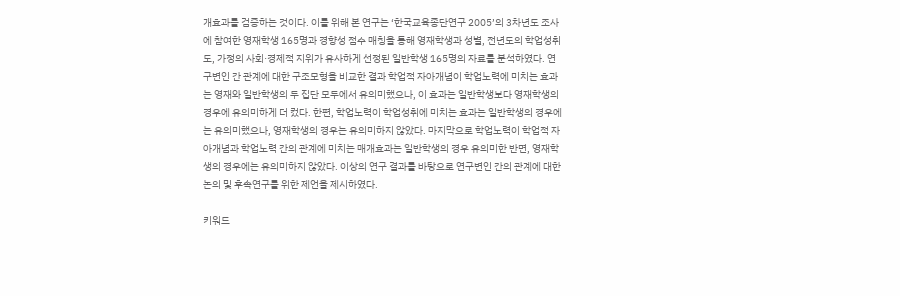개효과를 검증하는 것이다. 이를 위해 본 연구는 ‘한국교육종단연구 2005’의 3차년도 조사에 참여한 영재학생 165명과 경향성 점수 매칭을 통해 영재학생과 성별, 전년도의 학업성취도, 가정의 사회·경제적 지위가 유사하게 선정된 일반학생 165명의 자료를 분석하였다. 연구변인 간 관계에 대한 구조모형을 비교한 결과 학업적 자아개념이 학업노력에 미치는 효과는 영재와 일반학생의 두 집단 모두에서 유의미했으나, 이 효과는 일반학생보다 영재학생의 경우에 유의미하게 더 컸다. 한편, 학업노력이 학업성취에 미치는 효과는 일반학생의 경우에는 유의미했으나, 영재학생의 경우는 유의미하지 않았다. 마지막으로 학업노력이 학업적 자아개념과 학업노력 간의 관계에 미치는 매개효과는 일반학생의 경우 유의미한 반면, 영재학생의 경우에는 유의미하지 않았다. 이상의 연구 결과를 바탕으로 연구변인 간의 관계에 대한 논의 및 후속연구를 위한 제언을 제시하였다.

키워드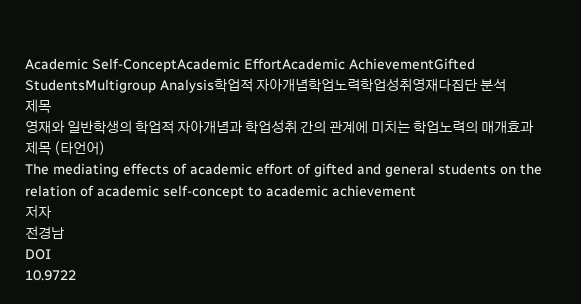Academic Self-ConceptAcademic EffortAcademic AchievementGifted StudentsMultigroup Analysis학업적 자아개념학업노력학업성취영재다집단 분석
제목
영재와 일반학생의 학업적 자아개념과 학업성취 간의 관계에 미치는 학업노력의 매개효과
제목 (타언어)
The mediating effects of academic effort of gifted and general students on the relation of academic self-concept to academic achievement
저자
전경남
DOI
10.9722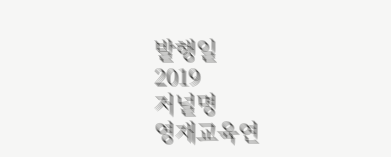발행일
2019
저널명
영재교육연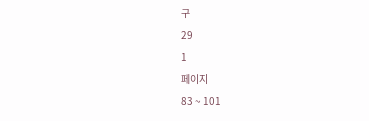구
29
1
페이지
83 ~ 101